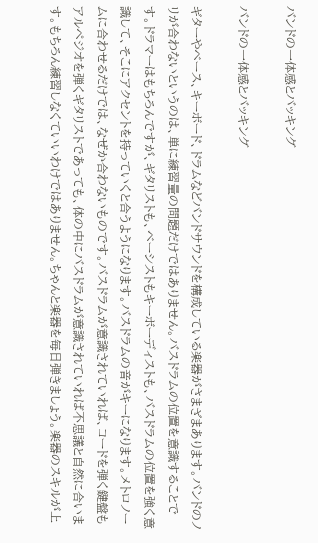バンドの一体感とバッキング

バンドの一体感とバッキング

ギターやベース、キーボード、ドラムなどバンドサウンドを構成している楽器がさまざまあります。バンドのノリが合わないというのは、単に練習量の問題だけではありません。バスドラムの位置を意識することです。ドラマーはもちろんですが、ギタリストも、ベーシストもキーボーディストも、バスドラムの位置を強く意識して、そこにアクセントを持っていくと合うようになります。バスドラムの音がキーになります。メトロノームに合わせるだけでは、なぜか合わないものです。バスドラムが意識されていれば、コードを弾く鍵盤もアルペジオを弾くギタリストであっても、体の中にバスドラムが意識されていれば不思議と自然に合います。もちろん練習しなくていいわけではありません。ちゃんと楽器を毎日弾きましょう。楽器のスキルが上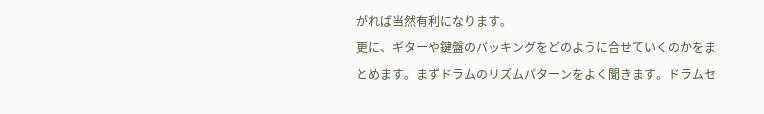がれば当然有利になります。
更に、ギターや鍵盤のバッキングをどのように合せていくのかをまとめます。まずドラムのリズムパターンをよく聞きます。ドラムセ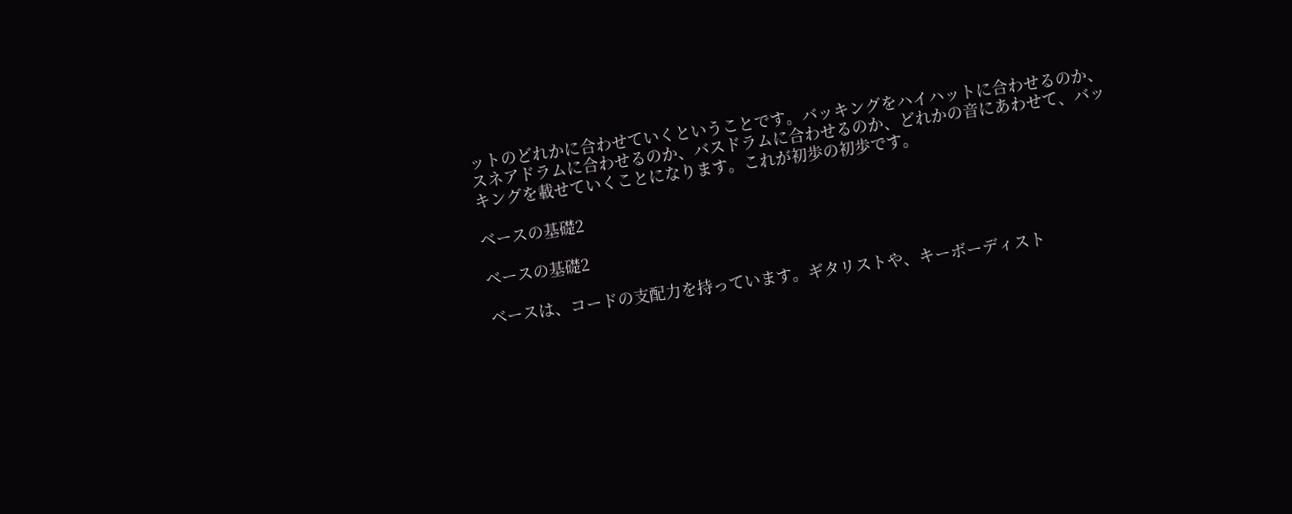ットのどれかに合わせていくということです。バッキングをハイハットに合わせるのか、スネアドラムに合わせるのか、バスドラムに合わせるのか、どれかの音にあわせて、バッキングを載せていくことになります。これが初歩の初歩です。

ベースの基礎2

ベースの基礎2

ベースは、コードの支配力を持っています。ギタリストや、キーボーディスト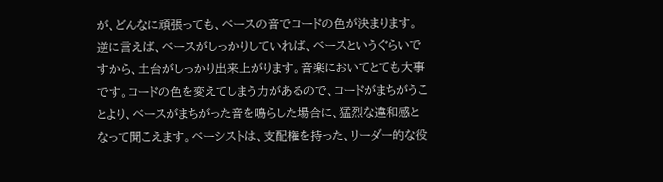が、どんなに頑張っても、ベースの音でコードの色が決まります。逆に言えば、ベースがしっかりしていれば、ベースというぐらいですから、土台がしっかり出来上がります。音楽においてとても大事です。コードの色を変えてしまう力があるので、コードがまちがうことより、ベースがまちがった音を鳴らした場合に、猛烈な違和感となって聞こえます。ベーシストは、支配権を持った、リーダー的な役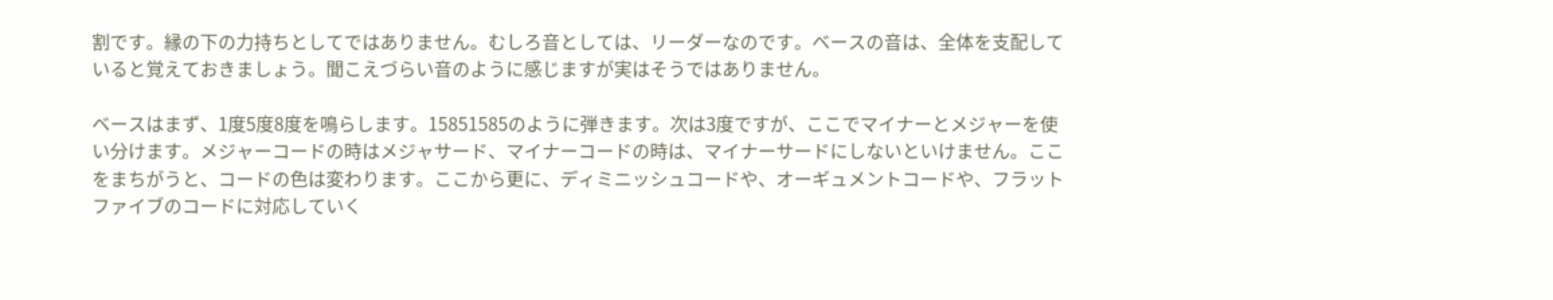割です。縁の下の力持ちとしてではありません。むしろ音としては、リーダーなのです。ベースの音は、全体を支配していると覚えておきましょう。聞こえづらい音のように感じますが実はそうではありません。

ベースはまず、1度5度8度を鳴らします。15851585のように弾きます。次は3度ですが、ここでマイナーとメジャーを使い分けます。メジャーコードの時はメジャサード、マイナーコードの時は、マイナーサードにしないといけません。ここをまちがうと、コードの色は変わります。ここから更に、ディミニッシュコードや、オーギュメントコードや、フラットファイブのコードに対応していく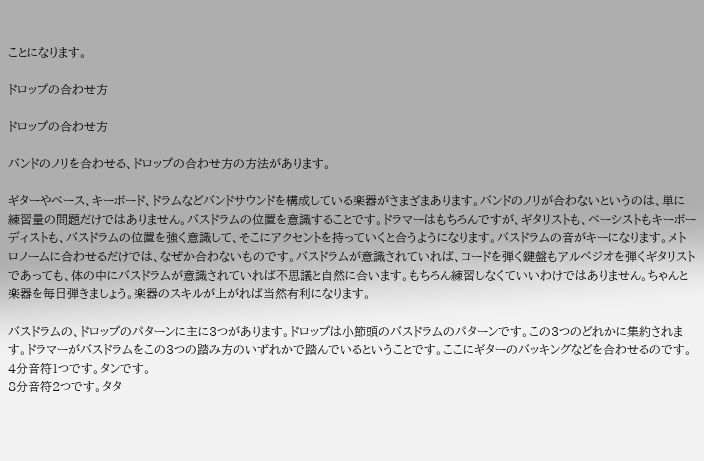ことになります。

ドロップの合わせ方

ドロップの合わせ方

バンドのノリを合わせる、ドロップの合わせ方の方法があります。

ギターやベース、キーボード、ドラムなどバンドサウンドを構成している楽器がさまざまあります。バンドのノリが合わないというのは、単に練習量の問題だけではありません。バスドラムの位置を意識することです。ドラマーはもちろんですが、ギタリストも、ベーシストもキーボーディストも、バスドラムの位置を強く意識して、そこにアクセントを持っていくと合うようになります。バスドラムの音がキーになります。メトロノームに合わせるだけでは、なぜか合わないものです。バスドラムが意識されていれば、コードを弾く鍵盤もアルペジオを弾くギタリストであっても、体の中にバスドラムが意識されていれば不思議と自然に合います。もちろん練習しなくていいわけではありません。ちゃんと楽器を毎日弾きましょう。楽器のスキルが上がれば当然有利になります。

バスドラムの、ドロップのパターンに主に3つがあります。ドロップは小節頭のバスドラムのパターンです。この3つのどれかに集約されます。ドラマーがバスドラムをこの3つの踏み方のいずれかで踏んでいるということです。ここにギターのバッキングなどを合わせるのです。
4分音符1つです。タンです。
8分音符2つです。タタ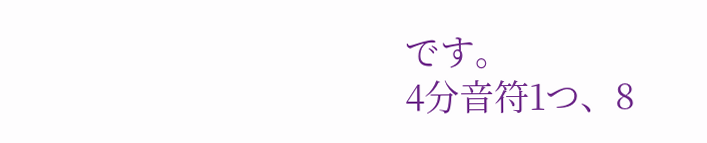です。
4分音符1つ、8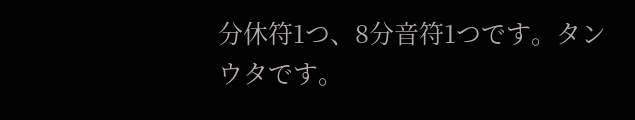分休符1つ、8分音符1つです。タンウタです。